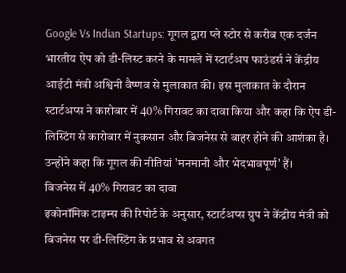Google Vs Indian Startups: गूगल द्वारा प्ले स्टोर से करीब एक दर्जन भारतीय ऐप को डी-लिस्ट करने के मामले में स्टार्टअप फाउंडर्स ने केंद्रीय आईटी मंत्री अश्विनी वैष्णव से मुलाकात की। इस मुलाकात के दौरान स्टार्टअप्स ने कारोबार में 40% गिरावट का दावा किया और कहा कि ऐप डी-लिस्टिंग से कारोबार में नुकसान और बिजनेस से बाहर होने की आशंका है। उन्होंने कहा कि गूगल की नीतियां 'मनमानी और भेदभावपूर्ण' हैं।
बिजनेस में 40% गिरावट का दावा
इकोनॉमिक टाइम्स की रिपोर्ट के अनुसार, स्टार्टअप्स ग्रुप ने केंद्रीय मंत्री को बिजनेस पर डी-लिस्टिंग के प्रभाव से अवगत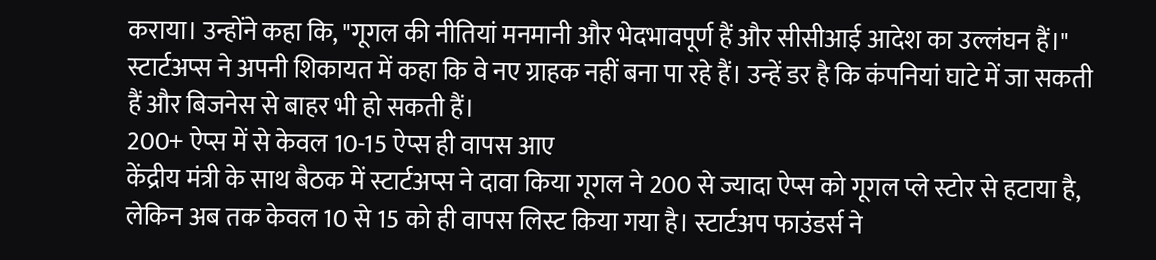कराया। उन्होंने कहा कि, "गूगल की नीतियां मनमानी और भेदभावपूर्ण हैं और सीसीआई आदेश का उल्लंघन हैं।" स्टार्टअप्स ने अपनी शिकायत में कहा कि वे नए ग्राहक नहीं बना पा रहे हैं। उन्हें डर है कि कंपनियां घाटे में जा सकती हैं और बिजनेस से बाहर भी हो सकती हैं।
200+ ऐप्स में से केवल 10-15 ऐप्स ही वापस आए
केंद्रीय मंत्री के साथ बैठक में स्टार्टअप्स ने दावा किया गूगल ने 200 से ज्यादा ऐप्स को गूगल प्ले स्टोर से हटाया है, लेकिन अब तक केवल 10 से 15 को ही वापस लिस्ट किया गया है। स्टार्टअप फाउंडर्स ने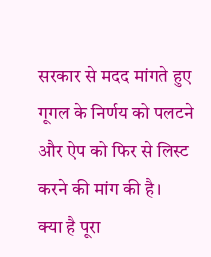सरकार से मदद मांगते हुए गूगल के निर्णय को पलटने और ऐप को फिर से लिस्ट करने की मांग की है।
क्या है पूरा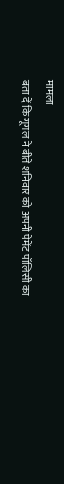मामला
बता दें कि गूगल ने बीते शनिवार को अपनी पेमेंट पॉलिसी का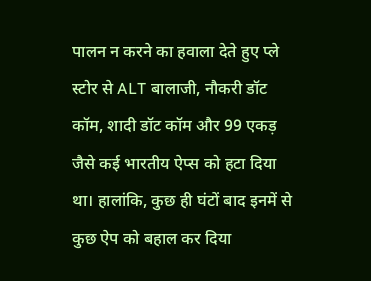पालन न करने का हवाला देते हुए प्ले स्टोर से ALT बालाजी, नौकरी डॉट कॉम, शादी डॉट कॉम और 99 एकड़ जैसे कई भारतीय ऐप्स को हटा दिया था। हालांकि, कुछ ही घंटों बाद इनमें से कुछ ऐप को बहाल कर दिया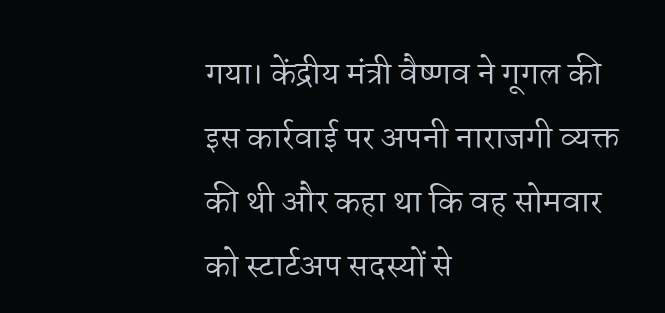गया। केंद्रीय मंत्री वैष्णव ने गूगल की इस कार्रवाई पर अपनी नाराजगी व्यक्त की थी और कहा था कि वह सोमवार को स्टार्टअप सदस्यों से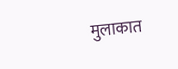मुलाकात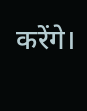करेंगे।